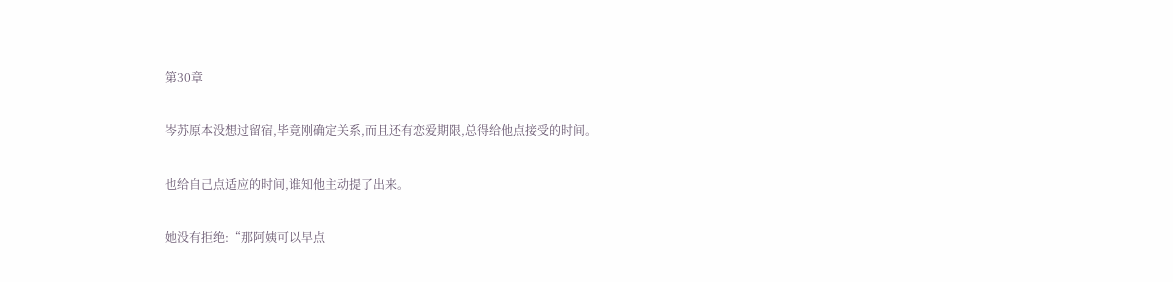第30章

岑苏原本没想过留宿,毕竟刚确定关系,而且还有恋爱期限,总得给他点接受的时间。

也给自己点适应的时间,谁知他主动提了出来。

她没有拒绝:“那阿姨可以早点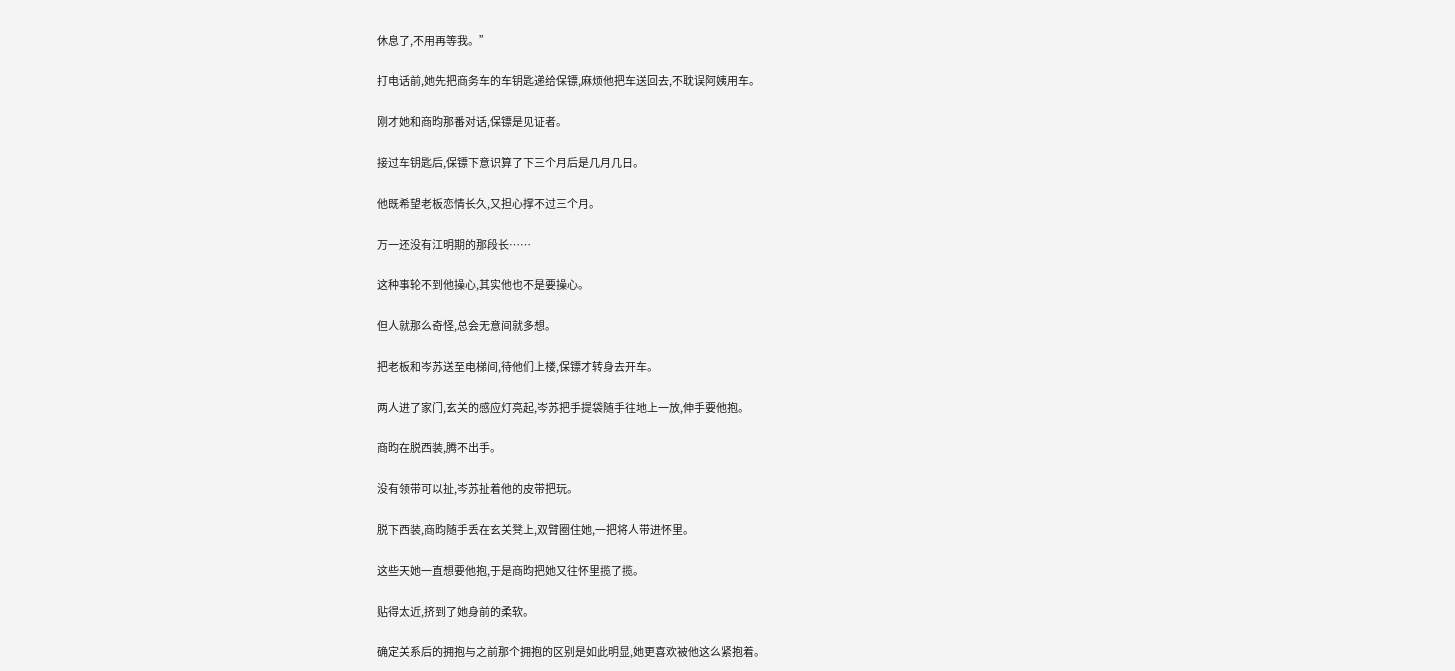休息了,不用再等我。”

打电话前,她先把商务车的车钥匙递给保镖,麻烦他把车送回去,不耽误阿姨用车。

刚才她和商昀那番对话,保镖是见证者。

接过车钥匙后,保镖下意识算了下三个月后是几月几日。

他既希望老板恋情长久,又担心撑不过三个月。

万一还没有江明期的那段长……

这种事轮不到他操心,其实他也不是要操心。

但人就那么奇怪,总会无意间就多想。

把老板和岑苏送至电梯间,待他们上楼,保镖才转身去开车。

两人进了家门,玄关的感应灯亮起,岑苏把手提袋随手往地上一放,伸手要他抱。

商昀在脱西装,腾不出手。

没有领带可以扯,岑苏扯着他的皮带把玩。

脱下西装,商昀随手丢在玄关凳上,双臂圈住她,一把将人带进怀里。

这些天她一直想要他抱,于是商昀把她又往怀里揽了揽。

贴得太近,挤到了她身前的柔软。

确定关系后的拥抱与之前那个拥抱的区别是如此明显,她更喜欢被他这么紧抱着。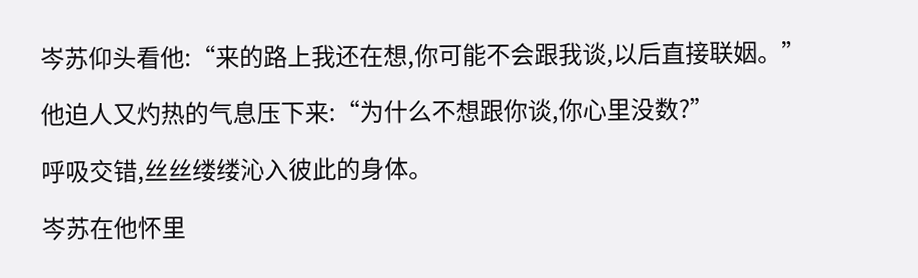岑苏仰头看他:“来的路上我还在想,你可能不会跟我谈,以后直接联姻。”

他迫人又灼热的气息压下来:“为什么不想跟你谈,你心里没数?”

呼吸交错,丝丝缕缕沁入彼此的身体。

岑苏在他怀里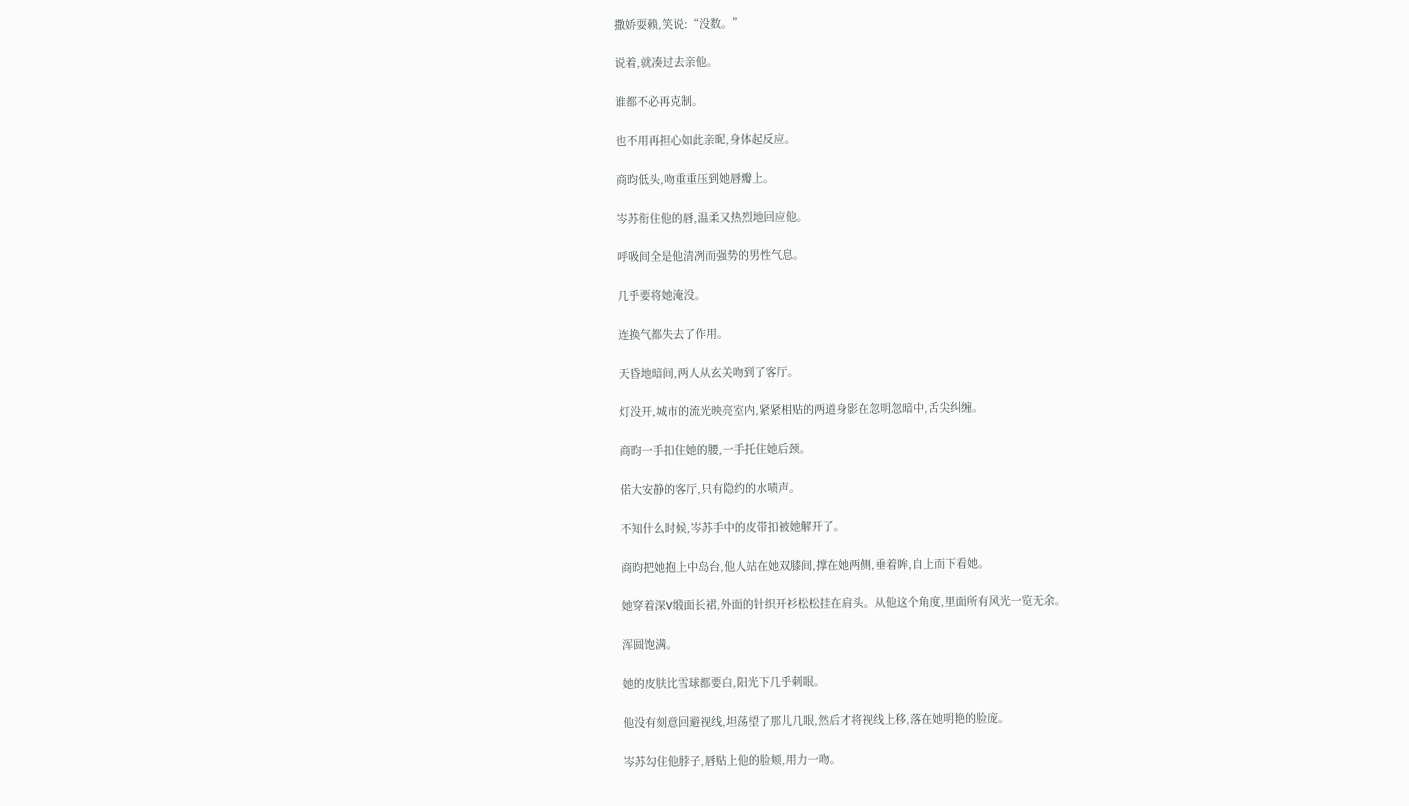撒娇耍赖,笑说:“没数。”

说着,就凑过去亲他。

谁都不必再克制。

也不用再担心如此亲昵,身体起反应。

商昀低头,吻重重压到她唇瓣上。

岑苏衔住他的唇,温柔又热烈地回应他。

呼吸间全是他清冽而强势的男性气息。

几乎要将她淹没。

连换气都失去了作用。

天昏地暗间,两人从玄关吻到了客厅。

灯没开,城市的流光映亮室内,紧紧相贴的两道身影在忽明忽暗中,舌尖纠缠。

商昀一手扣住她的腰,一手托住她后颈。

偌大安静的客厅,只有隐约的水啧声。

不知什么时候,岑苏手中的皮带扣被她解开了。

商昀把她抱上中岛台,他人站在她双膝间,撑在她两侧,垂着眸,自上而下看她。

她穿着深V缎面长裙,外面的针织开衫松松挂在肩头。从他这个角度,里面所有风光一览无余。

浑圆饱满。

她的皮肤比雪球都要白,阳光下几乎刺眼。

他没有刻意回避视线,坦荡望了那儿几眼,然后才将视线上移,落在她明艳的脸庞。

岑苏勾住他脖子,唇贴上他的脸颊,用力一吻。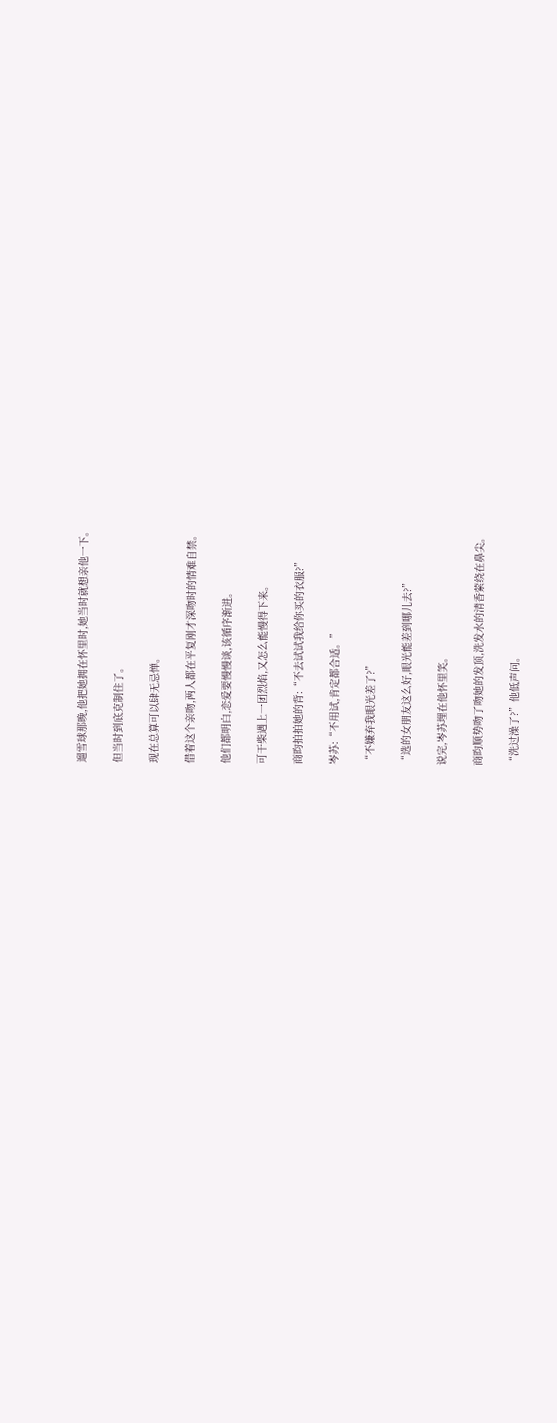遛雪球那晚,他把她拥在怀里时,她当时就想亲他一下。

但当时到底克制住了。

现在总算可以肆无忌惮。

借着这个亲吻,两人都在平复刚才深吻时的情难自禁。

他们都明白,恋爱要慢慢谈,该循序渐进。

可干柴遇上一团烈焰,又怎么能慢得下来。

商昀拍拍她的背:“不去试试我给你买的衣服?”

岑苏:“不用试,肯定都合适。”

“不嫌弃我眼光差了?”

“选的女朋友这么好,眼光能差到哪儿去?”

说完,岑苏埋在他怀里笑。

商昀顺势吻了吻她的发顶,洗发水的清香萦绕在鼻尖。

“洗过澡了?”他低声问。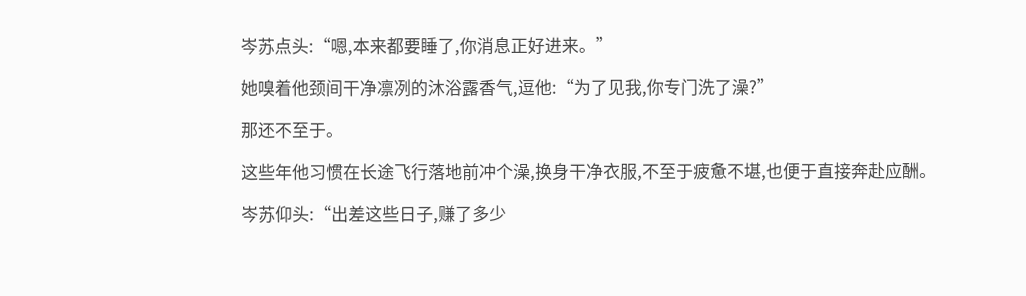岑苏点头:“嗯,本来都要睡了,你消息正好进来。”

她嗅着他颈间干净凛冽的沐浴露香气,逗他:“为了见我,你专门洗了澡?”

那还不至于。

这些年他习惯在长途飞行落地前冲个澡,换身干净衣服,不至于疲惫不堪,也便于直接奔赴应酬。

岑苏仰头:“出差这些日子,赚了多少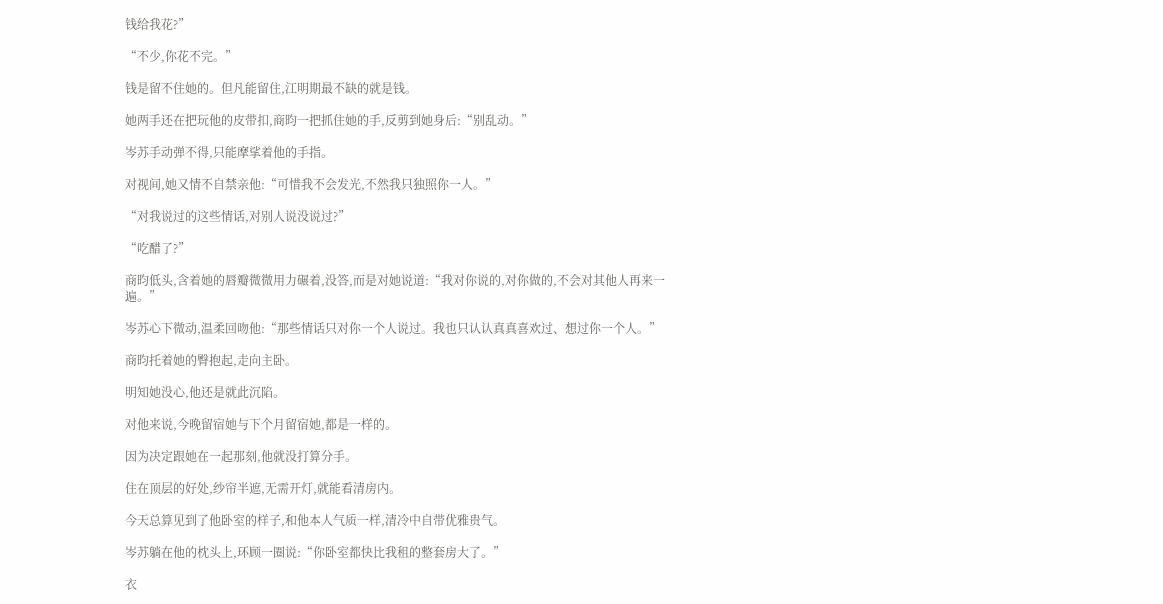钱给我花?”

“不少,你花不完。”

钱是留不住她的。但凡能留住,江明期最不缺的就是钱。

她两手还在把玩他的皮带扣,商昀一把抓住她的手,反剪到她身后:“别乱动。”

岑苏手动弹不得,只能摩挲着他的手指。

对视间,她又情不自禁亲他:“可惜我不会发光,不然我只独照你一人。”

“对我说过的这些情话,对别人说没说过?”

“吃醋了?”

商昀低头,含着她的唇瓣微微用力碾着,没答,而是对她说道:“我对你说的,对你做的,不会对其他人再来一遍。”

岑苏心下微动,温柔回吻他:“那些情话只对你一个人说过。我也只认认真真喜欢过、想过你一个人。”

商昀托着她的臀抱起,走向主卧。

明知她没心,他还是就此沉陷。

对他来说,今晚留宿她与下个月留宿她,都是一样的。

因为决定跟她在一起那刻,他就没打算分手。

住在顶层的好处,纱帘半遮,无需开灯,就能看清房内。

今天总算见到了他卧室的样子,和他本人气质一样,清冷中自带优雅贵气。

岑苏躺在他的枕头上,环顾一圈说:“你卧室都快比我租的整套房大了。”

衣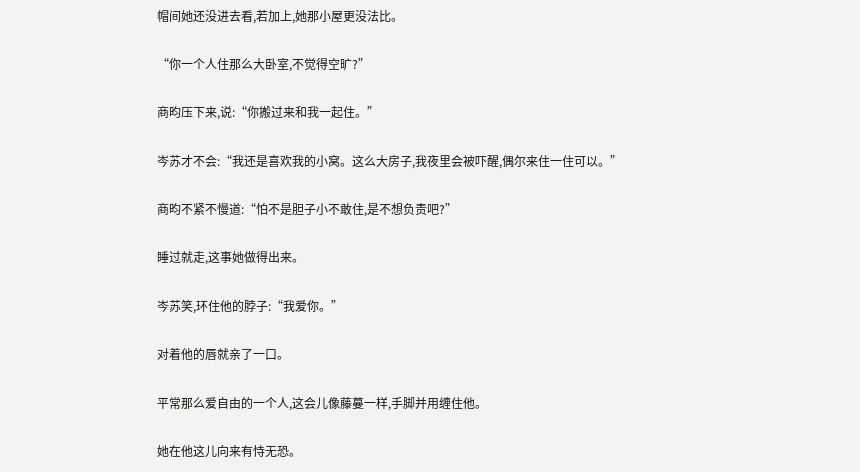帽间她还没进去看,若加上,她那小屋更没法比。

“你一个人住那么大卧室,不觉得空旷?”

商昀压下来,说:“你搬过来和我一起住。”

岑苏才不会:“我还是喜欢我的小窝。这么大房子,我夜里会被吓醒,偶尔来住一住可以。”

商昀不紧不慢道:“怕不是胆子小不敢住,是不想负责吧?”

睡过就走,这事她做得出来。

岑苏笑,环住他的脖子:“我爱你。”

对着他的唇就亲了一口。

平常那么爱自由的一个人,这会儿像藤蔓一样,手脚并用缠住他。

她在他这儿向来有恃无恐。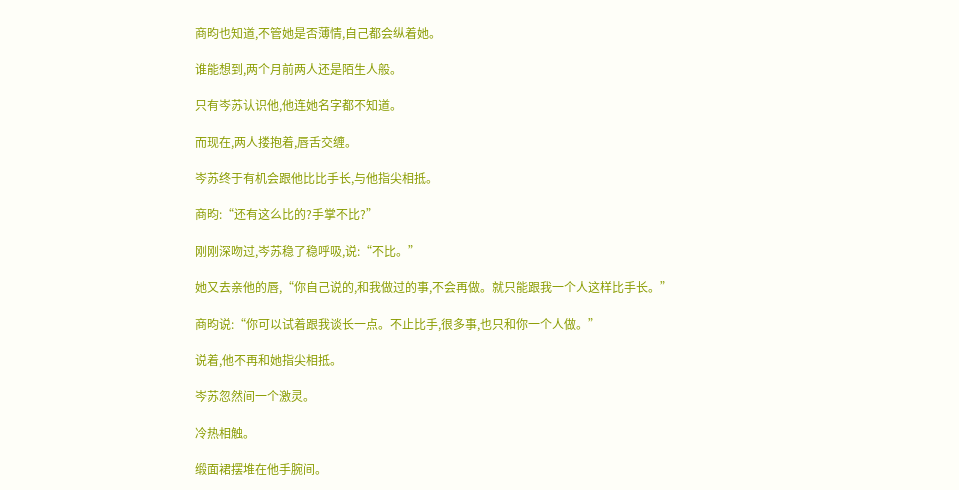商昀也知道,不管她是否薄情,自己都会纵着她。

谁能想到,两个月前两人还是陌生人般。

只有岑苏认识他,他连她名字都不知道。

而现在,两人搂抱着,唇舌交缠。

岑苏终于有机会跟他比比手长,与他指尖相抵。

商昀:“还有这么比的?手掌不比?”

刚刚深吻过,岑苏稳了稳呼吸,说:“不比。”

她又去亲他的唇,“你自己说的,和我做过的事,不会再做。就只能跟我一个人这样比手长。”

商昀说:“你可以试着跟我谈长一点。不止比手,很多事,也只和你一个人做。”

说着,他不再和她指尖相抵。

岑苏忽然间一个激灵。

冷热相触。

缎面裙摆堆在他手腕间。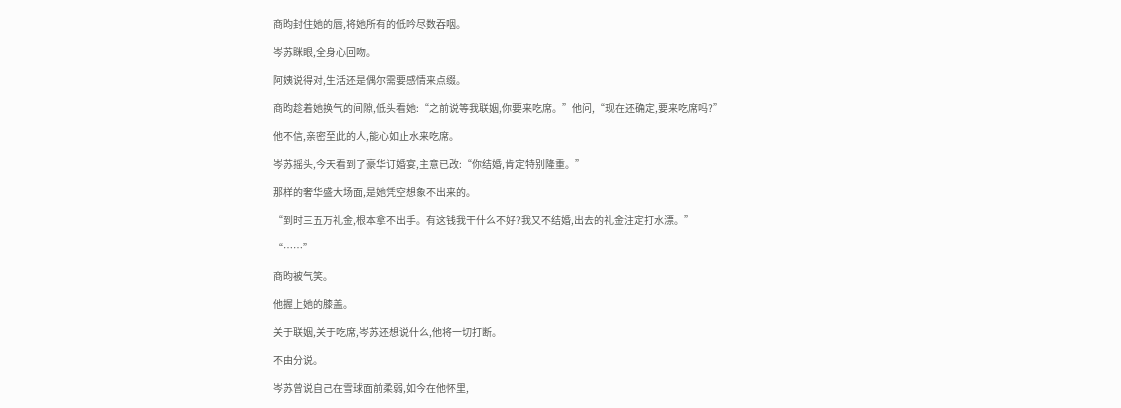商昀封住她的唇,将她所有的低吟尽数吞咽。

岑苏眯眼,全身心回吻。

阿姨说得对,生活还是偶尔需要感情来点缀。

商昀趁着她换气的间隙,低头看她:“之前说等我联姻,你要来吃席。”他问,“现在还确定,要来吃席吗?”

他不信,亲密至此的人,能心如止水来吃席。

岑苏摇头,今天看到了豪华订婚宴,主意已改:“你结婚,肯定特别隆重。”

那样的奢华盛大场面,是她凭空想象不出来的。

“到时三五万礼金,根本拿不出手。有这钱我干什么不好?我又不结婚,出去的礼金注定打水漂。”

“……”

商昀被气笑。

他握上她的膝盖。

关于联姻,关于吃席,岑苏还想说什么,他将一切打断。

不由分说。

岑苏曾说自己在雪球面前柔弱,如今在他怀里,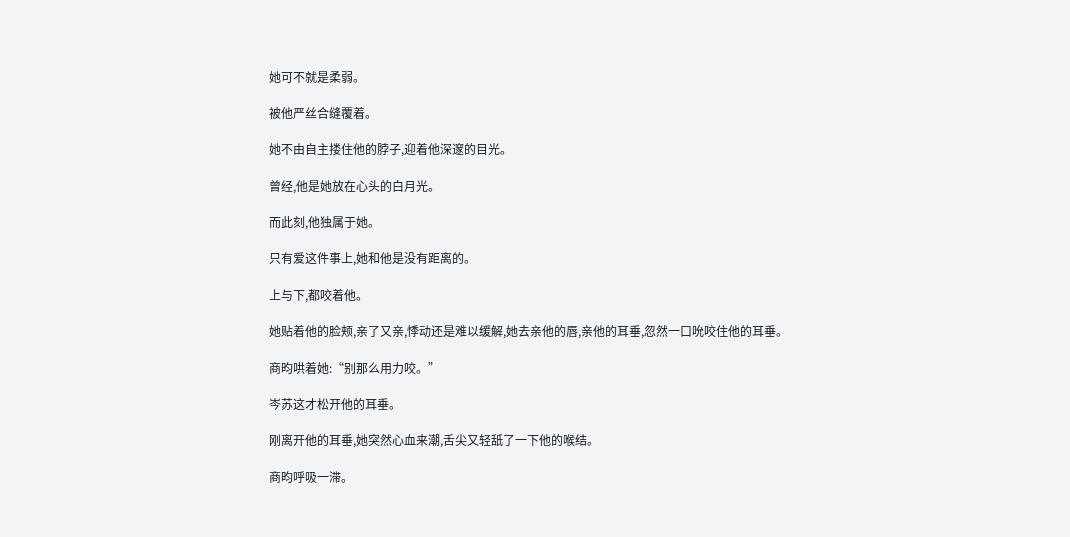她可不就是柔弱。

被他严丝合缝覆着。

她不由自主搂住他的脖子,迎着他深邃的目光。

曾经,他是她放在心头的白月光。

而此刻,他独属于她。

只有爱这件事上,她和他是没有距离的。

上与下,都咬着他。

她贴着他的脸颊,亲了又亲,悸动还是难以缓解,她去亲他的唇,亲他的耳垂,忽然一口吮咬住他的耳垂。

商昀哄着她:“别那么用力咬。”

岑苏这才松开他的耳垂。

刚离开他的耳垂,她突然心血来潮,舌尖又轻舐了一下他的喉结。

商昀呼吸一滞。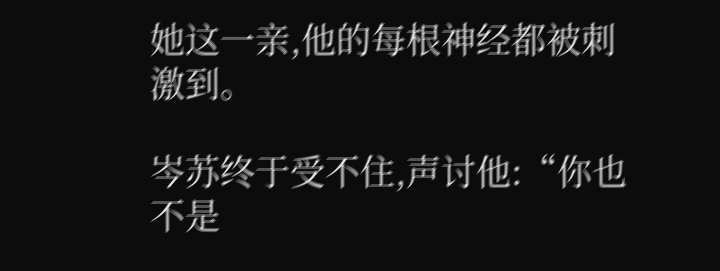她这一亲,他的每根神经都被刺激到。

岑苏终于受不住,声讨他:“你也不是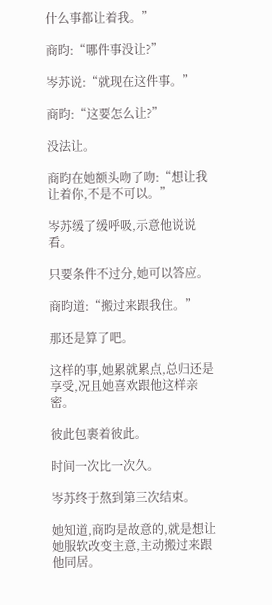什么事都让着我。”

商昀:“哪件事没让?”

岑苏说:“就现在这件事。”

商昀:“这要怎么让?”

没法让。

商昀在她额头吻了吻:“想让我让着你,不是不可以。”

岑苏缓了缓呼吸,示意他说说看。

只要条件不过分,她可以答应。

商昀道:“搬过来跟我住。”

那还是算了吧。

这样的事,她累就累点,总归还是享受,况且她喜欢跟他这样亲密。

彼此包裹着彼此。

时间一次比一次久。

岑苏终于熬到第三次结束。

她知道,商昀是故意的,就是想让她服软改变主意,主动搬过来跟他同居。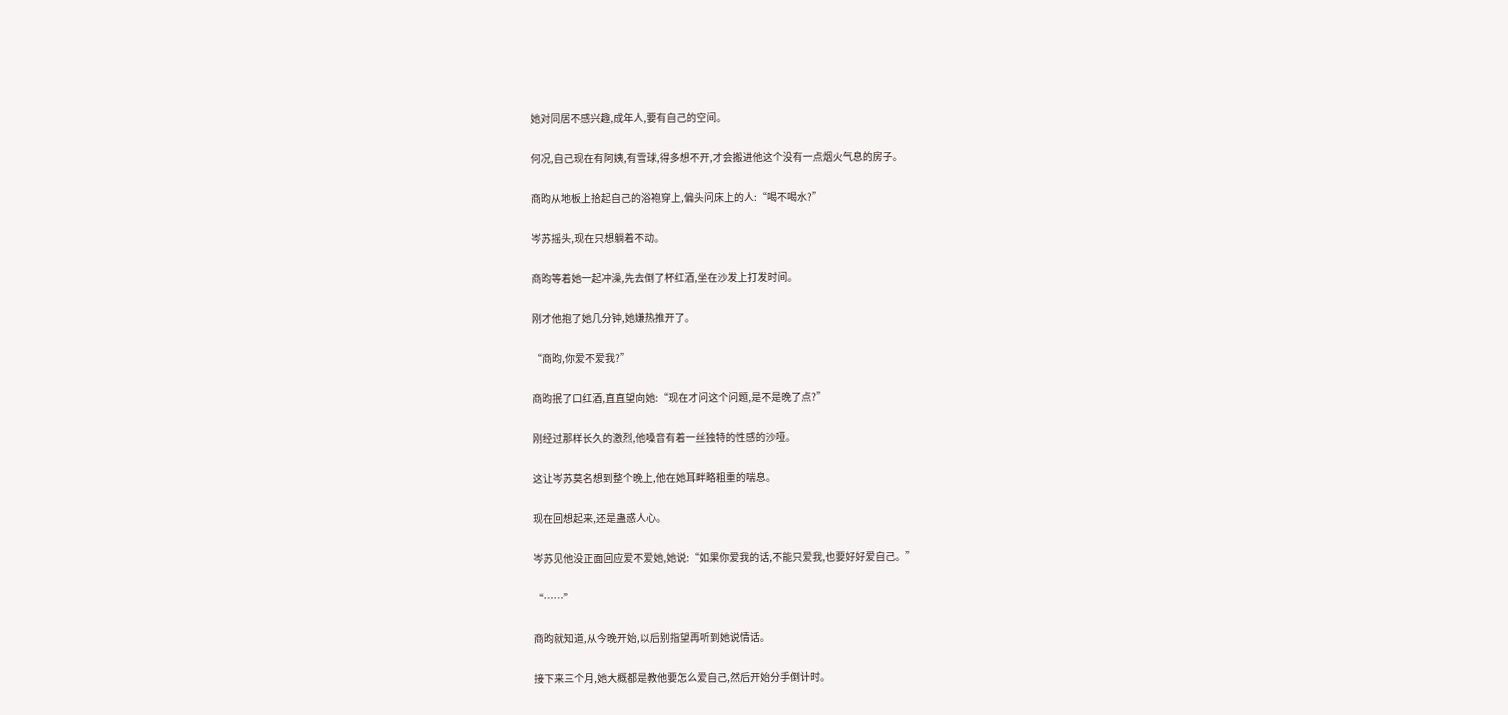她对同居不感兴趣,成年人,要有自己的空间。

何况,自己现在有阿姨,有雪球,得多想不开,才会搬进他这个没有一点烟火气息的房子。

商昀从地板上拾起自己的浴袍穿上,偏头问床上的人:“喝不喝水?”

岑苏摇头,现在只想躺着不动。

商昀等着她一起冲澡,先去倒了杯红酒,坐在沙发上打发时间。

刚才他抱了她几分钟,她嫌热推开了。

“商昀,你爱不爱我?”

商昀抿了口红酒,直直望向她:“现在才问这个问题,是不是晚了点?”

刚经过那样长久的激烈,他嗓音有着一丝独特的性感的沙哑。

这让岑苏莫名想到整个晚上,他在她耳畔略粗重的喘息。

现在回想起来,还是蛊惑人心。

岑苏见他没正面回应爱不爱她,她说:“如果你爱我的话,不能只爱我,也要好好爱自己。”

“……”

商昀就知道,从今晚开始,以后别指望再听到她说情话。

接下来三个月,她大概都是教他要怎么爱自己,然后开始分手倒计时。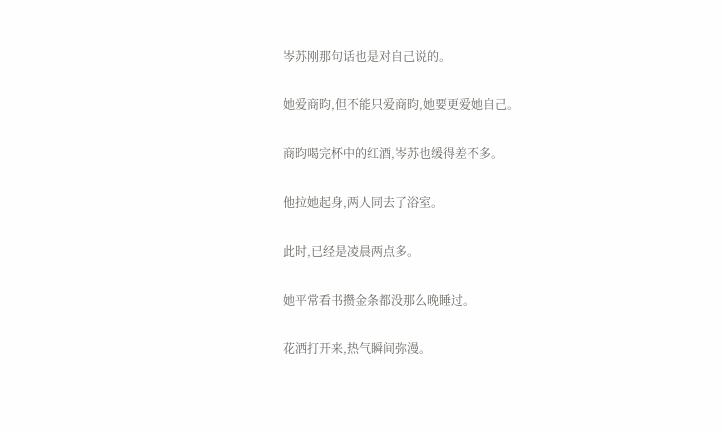岑苏刚那句话也是对自己说的。

她爱商昀,但不能只爱商昀,她要更爱她自己。

商昀喝完杯中的红酒,岑苏也缓得差不多。

他拉她起身,两人同去了浴室。

此时,已经是凌晨两点多。

她平常看书攒金条都没那么晚睡过。

花洒打开来,热气瞬间弥漫。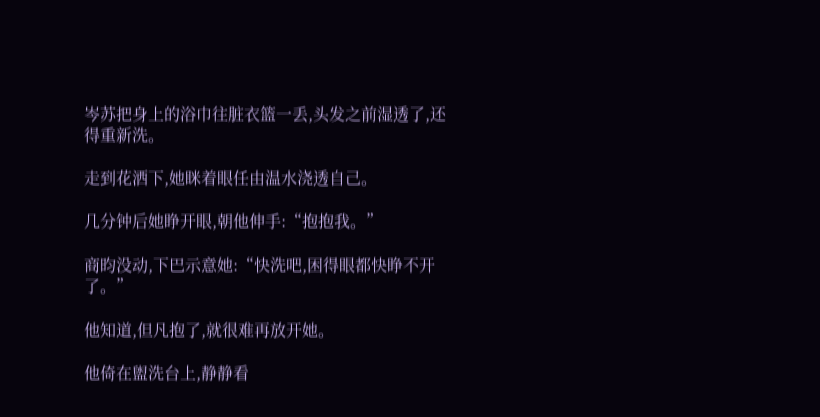岑苏把身上的浴巾往脏衣篮一丢,头发之前湿透了,还得重新洗。

走到花洒下,她眯着眼任由温水浇透自己。

几分钟后她睁开眼,朝他伸手:“抱抱我。”

商昀没动,下巴示意她:“快洗吧,困得眼都快睁不开了。”

他知道,但凡抱了,就很难再放开她。

他倚在盥洗台上,静静看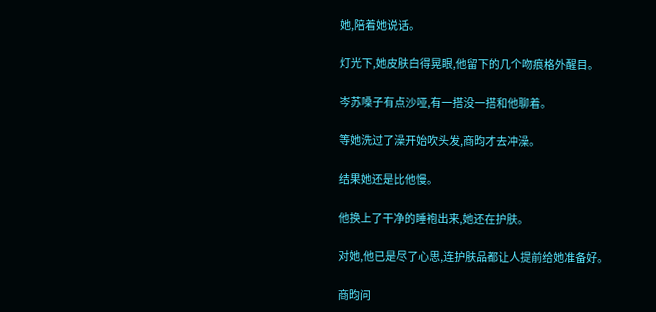她,陪着她说话。

灯光下,她皮肤白得晃眼,他留下的几个吻痕格外醒目。

岑苏嗓子有点沙哑,有一搭没一搭和他聊着。

等她洗过了澡开始吹头发,商昀才去冲澡。

结果她还是比他慢。

他换上了干净的睡袍出来,她还在护肤。

对她,他已是尽了心思,连护肤品都让人提前给她准备好。

商昀问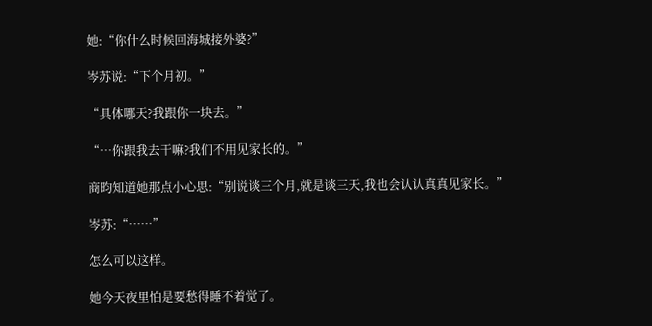她:“你什么时候回海城接外婆?”

岑苏说:“下个月初。”

“具体哪天?我跟你一块去。”

“…你跟我去干嘛?我们不用见家长的。”

商昀知道她那点小心思:“别说谈三个月,就是谈三天,我也会认认真真见家长。”

岑苏:“……”

怎么可以这样。

她今天夜里怕是要愁得睡不着觉了。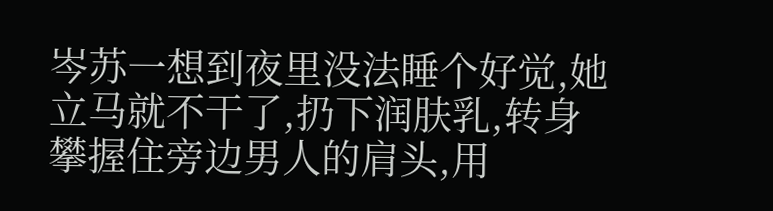岑苏一想到夜里没法睡个好觉,她立马就不干了,扔下润肤乳,转身攀握住旁边男人的肩头,用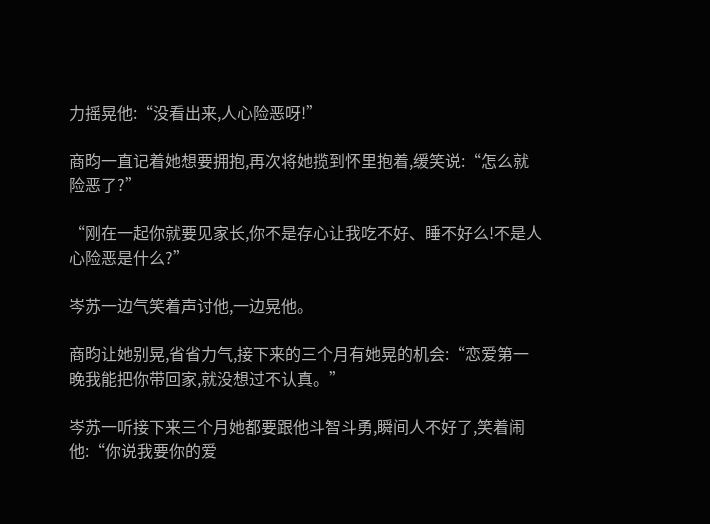力摇晃他:“没看出来,人心险恶呀!”

商昀一直记着她想要拥抱,再次将她揽到怀里抱着,缓笑说:“怎么就险恶了?”

“刚在一起你就要见家长,你不是存心让我吃不好、睡不好么!不是人心险恶是什么?”

岑苏一边气笑着声讨他,一边晃他。

商昀让她别晃,省省力气,接下来的三个月有她晃的机会:“恋爱第一晚我能把你带回家,就没想过不认真。”

岑苏一听接下来三个月她都要跟他斗智斗勇,瞬间人不好了,笑着闹他:“你说我要你的爱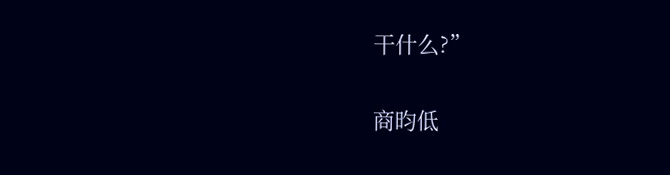干什么?”

商昀低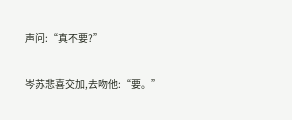声问:“真不要?”

岑苏悲喜交加,去吻他:“要。”